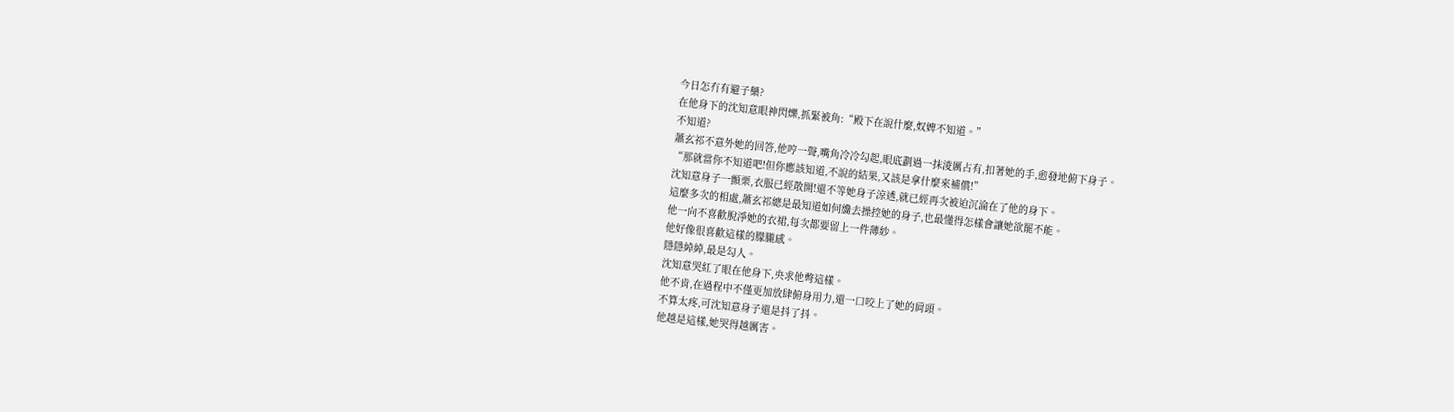今日怎冇有避子藥?
在他身下的沈知意眼神閃爍,抓緊被角:“殿下在說什麼,奴婢不知道。”
不知道?
蕭玄祁不意外她的回答,他哼一聲,嘴角冷冷勾起,眼底劃過一抹淩厲占有,扣著她的手,愈發地俯下身子。
“那就當你不知道吧!但你應該知道,不說的結果,又該是拿什麼來補償!”
沈知意身子一顫栗,衣服已經散開!還不等她身子涼透,就已經再次被迫沉淪在了他的身下。
這麼多次的相處,蕭玄祁總是最知道如何纔去操控她的身子,也最懂得怎樣會讓她欲罷不能。
他一向不喜歡脫淨她的衣裙,每次都要留上一件薄紗。
他好像很喜歡這樣的朦朧感。
隱隱綽綽,最是勾人。
沈知意哭紅了眼在他身下,央求他彆這樣。
他不肯,在過程中不僅更加放肆俯身用力,還一口咬上了她的肩頭。
不算太疼,可沈知意身子還是抖了抖。
他越是這樣,她哭得越厲害。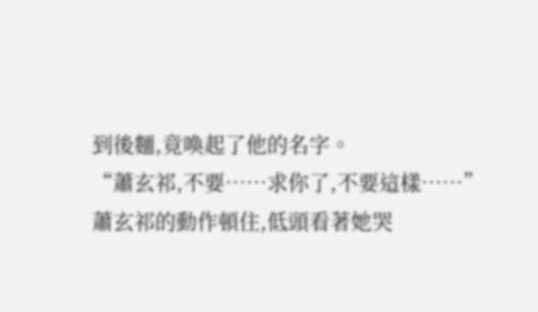到後麵,竟喚起了他的名字。
“蕭玄祁,不要……求你了,不要這樣……”
蕭玄祁的動作頓住,低頭看著她哭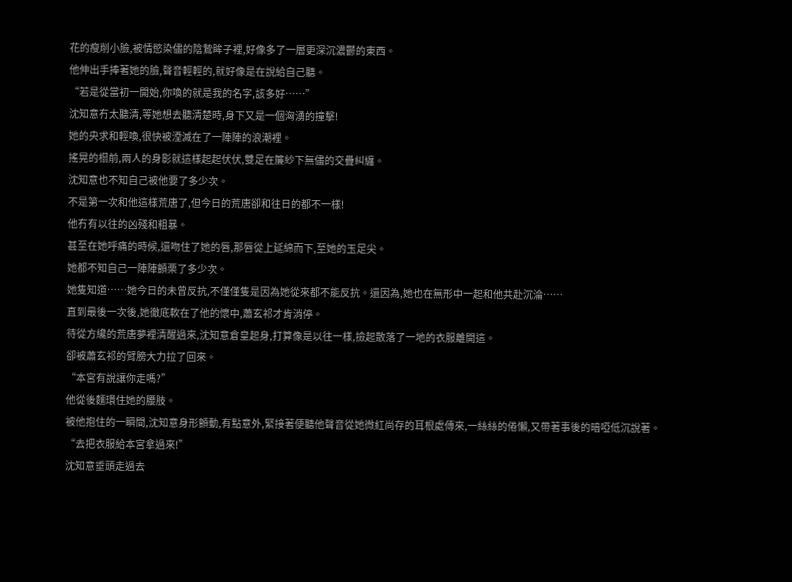花的瘦削小臉,被情慾染儘的陰鷙眸子裡,好像多了一層更深沉濃鬱的東西。
他伸出手捧著她的臉,聲音輕輕的,就好像是在說給自己聽。
“若是從當初一開始,你喚的就是我的名字,該多好……”
沈知意冇太聽清,等她想去聽清楚時,身下又是一個洶湧的撞擊!
她的央求和輕喚,很快被湮滅在了一陣陣的浪潮裡。
搖晃的榻前,兩人的身影就這樣起起伏伏,雙足在簾紗下無儘的交疊糾纏。
沈知意也不知自己被他要了多少次。
不是第一次和他這樣荒唐了,但今日的荒唐卻和往日的都不一樣!
他冇有以往的凶殘和粗暴。
甚至在她呼痛的時候,還吻住了她的唇,那唇從上延綿而下,至她的玉足尖。
她都不知自己一陣陣顫栗了多少次。
她隻知道……她今日的未曾反抗,不僅僅隻是因為她從來都不能反抗。還因為,她也在無形中一起和他共赴沉淪……
直到最後一次後,她徹底軟在了他的懷中,蕭玄祁才肯消停。
待從方纔的荒唐夢裡清醒過來,沈知意倉皇起身,打算像是以往一樣,撿起散落了一地的衣服離開這。
卻被蕭玄祁的臂膀大力拉了回來。
“本宮有說讓你走嗎?”
他從後麵環住她的腰肢。
被他抱住的一瞬間,沈知意身形顫動,有點意外,緊接著便聽他聲音從她微紅尚存的耳根處傳來,一絲絲的倦懶,又帶著事後的暗啞低沉說著。
“去把衣服給本宮拿過來!”
沈知意垂頭走過去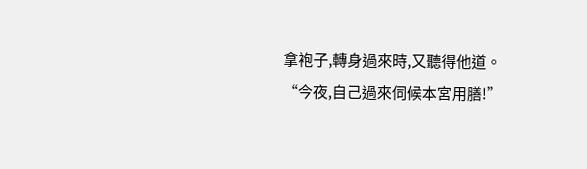拿袍子,轉身過來時,又聽得他道。
“今夜,自己過來伺候本宮用膳!”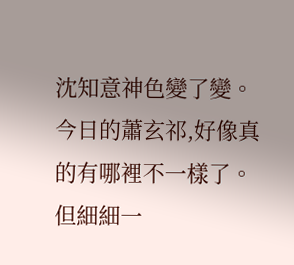沈知意神色變了變。
今日的蕭玄祁,好像真的有哪裡不一樣了。
但細細一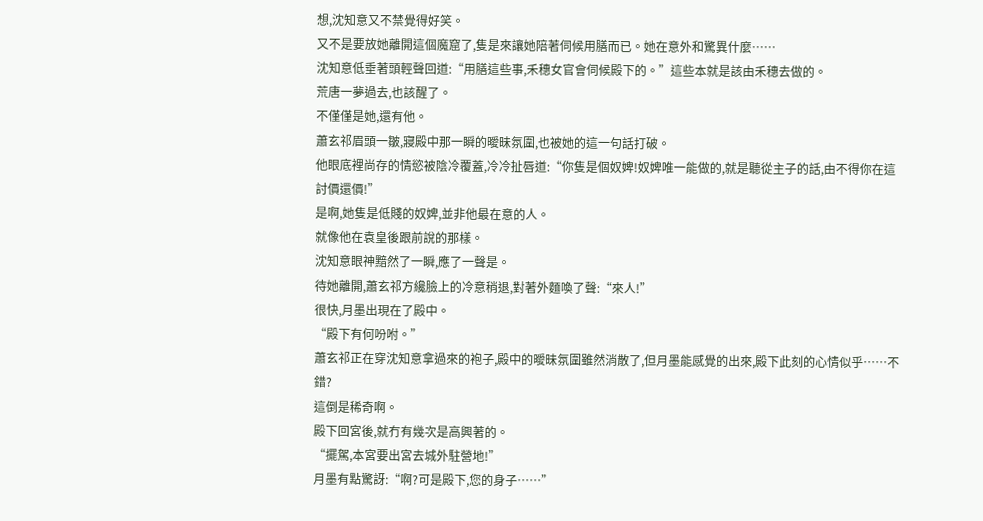想,沈知意又不禁覺得好笑。
又不是要放她離開這個魔窟了,隻是來讓她陪著伺候用膳而已。她在意外和驚異什麼……
沈知意低垂著頭輕聲回道:“用膳這些事,禾穗女官會伺候殿下的。”這些本就是該由禾穗去做的。
荒唐一夢過去,也該醒了。
不僅僅是她,還有他。
蕭玄祁眉頭一皺,寢殿中那一瞬的曖昧氛圍,也被她的這一句話打破。
他眼底裡尚存的情慾被陰冷覆蓋,冷冷扯唇道:“你隻是個奴婢!奴婢唯一能做的,就是聽從主子的話,由不得你在這討價還價!”
是啊,她隻是低賤的奴婢,並非他最在意的人。
就像他在袁皇後跟前說的那樣。
沈知意眼神黯然了一瞬,應了一聲是。
待她離開,蕭玄祁方纔臉上的冷意稍退,對著外麵喚了聲:“來人!”
很快,月墨出現在了殿中。
“殿下有何吩咐。”
蕭玄祁正在穿沈知意拿過來的袍子,殿中的曖昧氛圍雖然消散了,但月墨能感覺的出來,殿下此刻的心情似乎……不錯?
這倒是稀奇啊。
殿下回宮後,就冇有幾次是高興著的。
“擺駕,本宮要出宮去城外駐營地!”
月墨有點驚訝:“啊?可是殿下,您的身子……”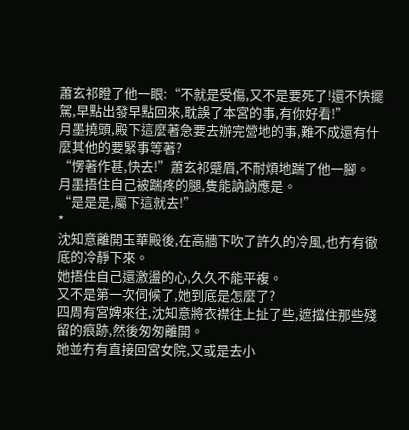蕭玄祁瞪了他一眼:“不就是受傷,又不是要死了!還不快擺駕,早點出發早點回來,耽誤了本宮的事,有你好看!”
月墨撓頭,殿下這麼著急要去辦完營地的事,難不成還有什麼其他的要緊事等著?
“愣著作甚,快去!”蕭玄祁蹙眉,不耐煩地踹了他一腳。
月墨捂住自己被踹疼的腿,隻能訥訥應是。
“是是是,屬下這就去!”
*
沈知意離開玉華殿後,在高牆下吹了許久的冷風,也冇有徹底的冷靜下來。
她捂住自己還激盪的心,久久不能平複。
又不是第一次伺候了,她到底是怎麼了?
四周有宮婢來往,沈知意將衣襟往上扯了些,遮擋住那些殘留的痕跡,然後匆匆離開。
她並冇有直接回宮女院,又或是去小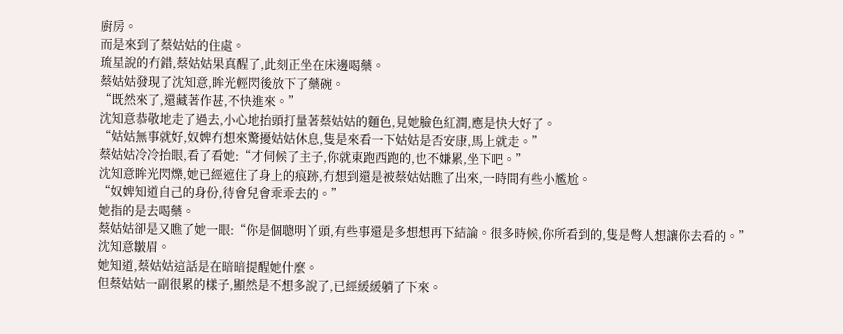廚房。
而是來到了蔡姑姑的住處。
琉星說的冇錯,蔡姑姑果真醒了,此刻正坐在床邊喝藥。
蔡姑姑發現了沈知意,眸光輕閃後放下了藥碗。
“既然來了,還藏著作甚,不快進來。”
沈知意恭敬地走了過去,小心地抬頭打量著蔡姑姑的麵色,見她臉色紅潤,應是快大好了。
“姑姑無事就好,奴婢冇想來驚擾姑姑休息,隻是來看一下姑姑是否安康,馬上就走。”
蔡姑姑冷冷抬眼,看了看她:“才伺候了主子,你就東跑西跑的,也不嫌累,坐下吧。”
沈知意眸光閃爍,她已經遮住了身上的痕跡,冇想到還是被蔡姑姑瞧了出來,一時間有些小尷尬。
“奴婢知道自己的身份,待會兒會乖乖去的。”
她指的是去喝藥。
蔡姑姑卻是又瞧了她一眼:“你是個聰明丫頭,有些事還是多想想再下結論。很多時候,你所看到的,隻是彆人想讓你去看的。”
沈知意皺眉。
她知道,蔡姑姑這話是在暗暗提醒她什麼。
但蔡姑姑一副很累的樣子,顯然是不想多說了,已經緩緩躺了下來。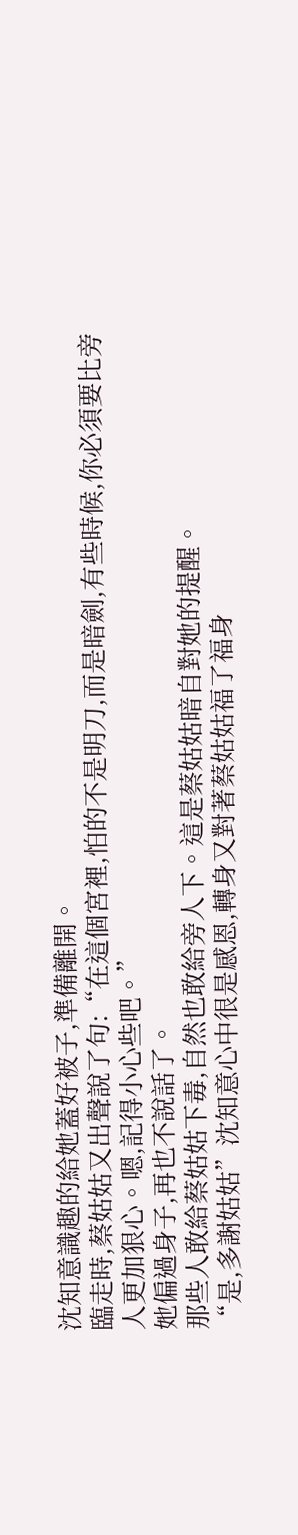沈知意識趣的給她蓋好被子,準備離開。
臨走時,蔡姑姑又出聲說了句:“在這個宮裡,怕的不是明刀,而是暗劍,有些時候,你必須要比旁人更加狠心。嗯,記得小心些吧。”
她偏過身子,再也不說話了。
那些人敢給蔡姑姑下毒,自然也敢給旁人下。這是蔡姑姑暗自對她的提醒。
“是,多謝姑姑”沈知意心中很是感恩,轉身又對著蔡姑姑福了福身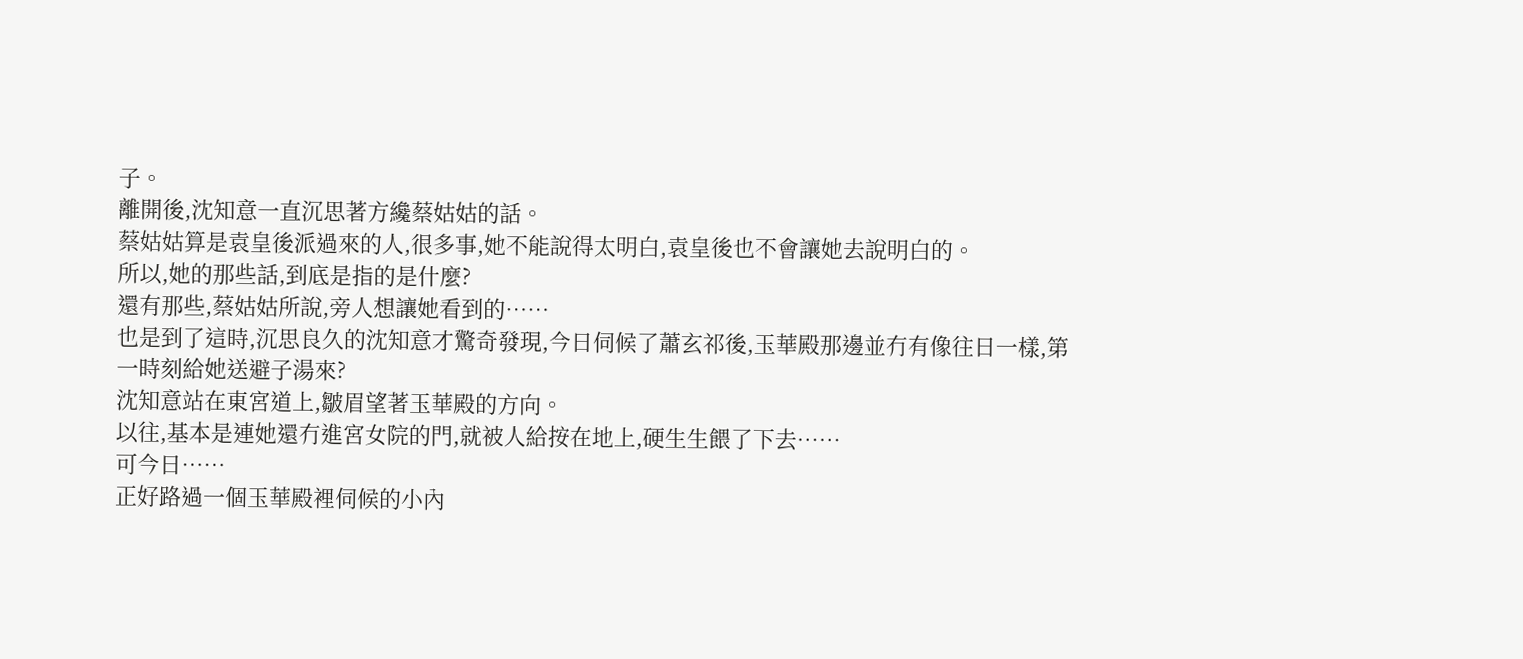子。
離開後,沈知意一直沉思著方纔蔡姑姑的話。
蔡姑姑算是袁皇後派過來的人,很多事,她不能說得太明白,袁皇後也不會讓她去說明白的。
所以,她的那些話,到底是指的是什麼?
還有那些,蔡姑姑所說,旁人想讓她看到的……
也是到了這時,沉思良久的沈知意才驚奇發現,今日伺候了蕭玄祁後,玉華殿那邊並冇有像往日一樣,第一時刻給她送避子湯來?
沈知意站在東宮道上,皺眉望著玉華殿的方向。
以往,基本是連她還冇進宮女院的門,就被人給按在地上,硬生生餵了下去……
可今日……
正好路過一個玉華殿裡伺候的小內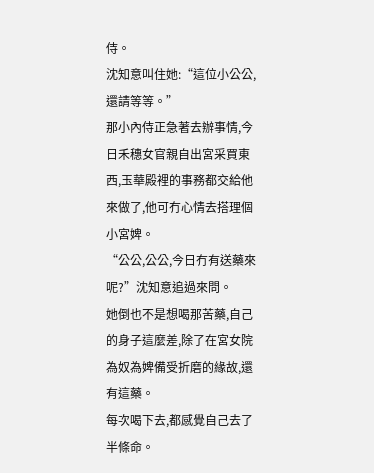侍。
沈知意叫住她:“這位小公公,還請等等。”
那小內侍正急著去辦事情,今日禾穗女官親自出宮采買東西,玉華殿裡的事務都交給他來做了,他可冇心情去搭理個小宮婢。
“公公,公公,今日冇有送藥來呢?”沈知意追過來問。
她倒也不是想喝那苦藥,自己的身子這麼差,除了在宮女院為奴為婢備受折磨的緣故,還有這藥。
每次喝下去,都感覺自己去了半條命。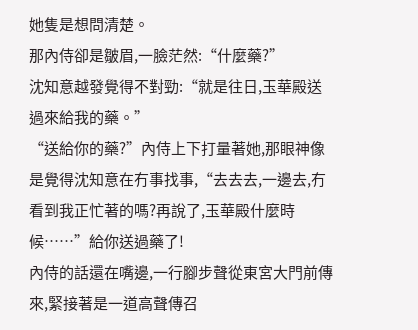她隻是想問清楚。
那內侍卻是皺眉,一臉茫然:“什麼藥?”
沈知意越發覺得不對勁:“就是往日,玉華殿送過來給我的藥。”
“送給你的藥?”內侍上下打量著她,那眼神像是覺得沈知意在冇事找事,“去去去,一邊去,冇看到我正忙著的嗎?再說了,玉華殿什麼時候……”給你送過藥了!
內侍的話還在嘴邊,一行腳步聲從東宮大門前傳來,緊接著是一道高聲傳召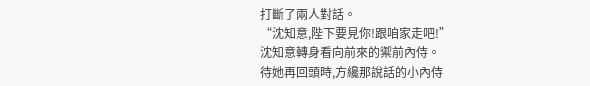打斷了兩人對話。
“沈知意,陛下要見你!跟咱家走吧!”
沈知意轉身看向前來的禦前內侍。
待她再回頭時,方纔那說話的小內侍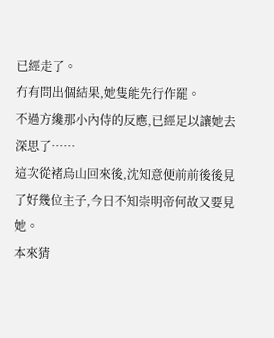已經走了。
冇有問出個結果,她隻能先行作罷。
不過方纔那小內侍的反應,已經足以讓她去深思了……
這次從褚烏山回來後,沈知意便前前後後見了好幾位主子,今日不知崇明帝何故又要見她。
本來猜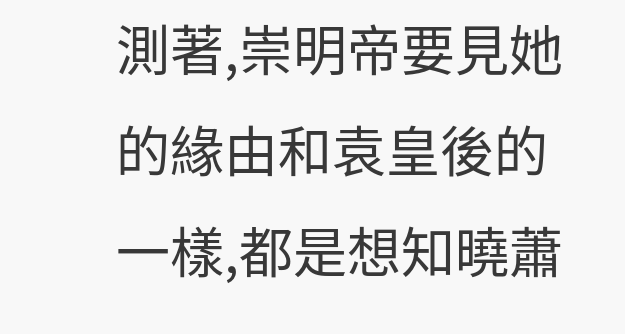測著,崇明帝要見她的緣由和袁皇後的一樣,都是想知曉蕭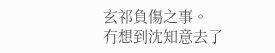玄祁負傷之事。
冇想到沈知意去了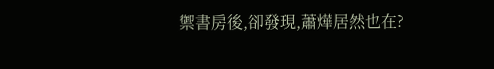禦書房後,卻發現,蕭燁居然也在?